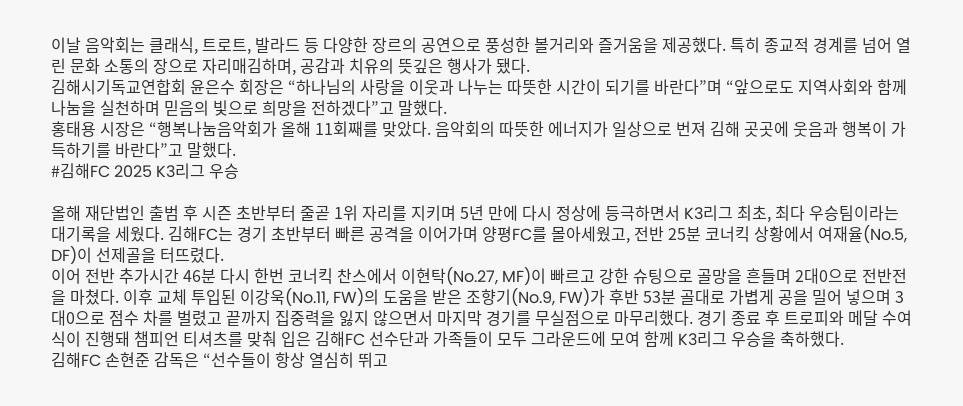이날 음악회는 클래식, 트로트, 발라드 등 다양한 장르의 공연으로 풍성한 볼거리와 즐거움을 제공했다. 특히 종교적 경계를 넘어 열린 문화 소통의 장으로 자리매김하며, 공감과 치유의 뜻깊은 행사가 됐다.
김해시기독교연합회 윤은수 회장은 “하나님의 사랑을 이웃과 나누는 따뜻한 시간이 되기를 바란다”며 “앞으로도 지역사회와 함께 나눔을 실천하며 믿음의 빛으로 희망을 전하겠다”고 말했다.
홍태용 시장은 “행복나눔음악회가 올해 11회째를 맞았다. 음악회의 따뜻한 에너지가 일상으로 번져 김해 곳곳에 웃음과 행복이 가득하기를 바란다”고 말했다.
#김해FC 2025 K3리그 우승

올해 재단법인 출범 후 시즌 초반부터 줄곧 1위 자리를 지키며 5년 만에 다시 정상에 등극하면서 K3리그 최초, 최다 우승팀이라는 대기록을 세웠다. 김해FC는 경기 초반부터 빠른 공격을 이어가며 양평FC를 몰아세웠고, 전반 25분 코너킥 상황에서 여재율(No.5, DF)이 선제골을 터뜨렸다.
이어 전반 추가시간 46분 다시 한번 코너킥 찬스에서 이현탁(No.27, MF)이 빠르고 강한 슈팅으로 골망을 흔들며 2대0으로 전반전을 마쳤다. 이후 교체 투입된 이강욱(No.11, FW)의 도움을 받은 조향기(No.9, FW)가 후반 53분 골대로 가볍게 공을 밀어 넣으며 3대0으로 점수 차를 벌렸고 끝까지 집중력을 잃지 않으면서 마지막 경기를 무실점으로 마무리했다. 경기 종료 후 트로피와 메달 수여식이 진행돼 챔피언 티셔츠를 맞춰 입은 김해FC 선수단과 가족들이 모두 그라운드에 모여 함께 K3리그 우승을 축하했다.
김해FC 손현준 감독은 “선수들이 항상 열심히 뛰고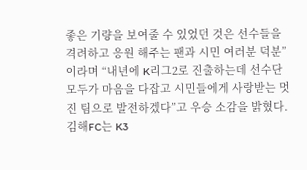좋은 기량을 보여줄 수 있었던 것은 선수들을 격려하고 응원 해주는 팬과 시민 여러분 덕분”이라며 “내년에 K리그2로 진출하는데 선수단 모두가 마음을 다잡고 시민들에게 사랑받는 멋진 팀으로 발전하겠다”고 우승 소감을 밝혔다.
김해FC는 K3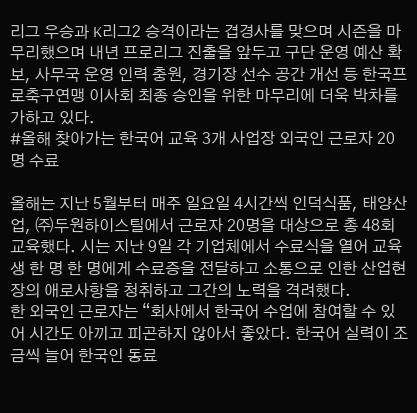리그 우승과 K리그2 승격이라는 겹경사를 맞으며 시즌을 마무리했으며 내년 프로리그 진출을 앞두고 구단 운영 예산 확보, 사무국 운영 인력 충원, 경기장 선수 공간 개선 등 한국프로축구연맹 이사회 최종 승인을 위한 마무리에 더욱 박차를 가하고 있다.
#올해 찾아가는 한국어 교육 3개 사업장 외국인 근로자 20명 수료

올해는 지난 5월부터 매주 일요일 4시간씩 인덕식품, 태양산업, ㈜두원하이스틸에서 근로자 20명을 대상으로 총 48회 교육했다. 시는 지난 9일 각 기업체에서 수료식을 열어 교육생 한 명 한 명에게 수료증을 전달하고 소통으로 인한 산업현장의 애로사항을 청취하고 그간의 노력을 격려했다.
한 외국인 근로자는 “회사에서 한국어 수업에 참여할 수 있어 시간도 아끼고 피곤하지 않아서 좋았다. 한국어 실력이 조금씩 늘어 한국인 동료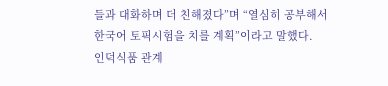들과 대화하며 더 친해졌다”며 “열심히 공부해서 한국어 토픽시험을 치를 계획”이라고 말했다.
인덕식품 관계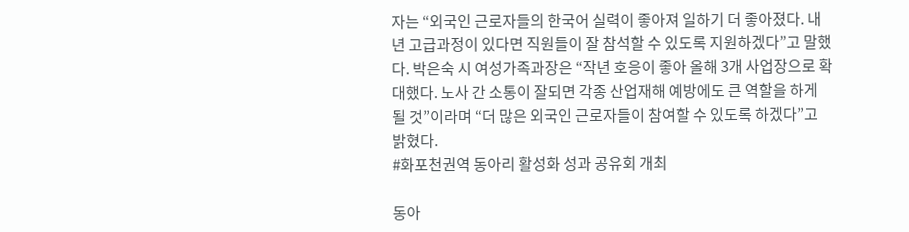자는 “외국인 근로자들의 한국어 실력이 좋아져 일하기 더 좋아졌다. 내년 고급과정이 있다면 직원들이 잘 참석할 수 있도록 지원하겠다”고 말했다. 박은숙 시 여성가족과장은 “작년 호응이 좋아 올해 3개 사업장으로 확대했다. 노사 간 소통이 잘되면 각종 산업재해 예방에도 큰 역할을 하게 될 것”이라며 “더 많은 외국인 근로자들이 참여할 수 있도록 하겠다”고 밝혔다.
#화포천권역 동아리 활성화 성과 공유회 개최

동아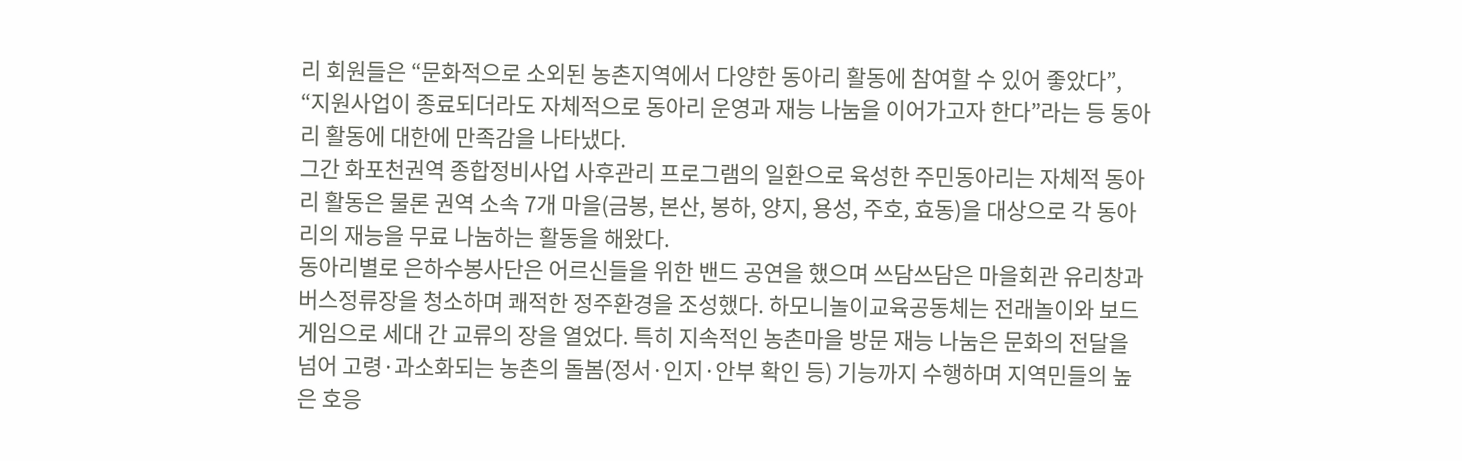리 회원들은 “문화적으로 소외된 농촌지역에서 다양한 동아리 활동에 참여할 수 있어 좋았다”, “지원사업이 종료되더라도 자체적으로 동아리 운영과 재능 나눔을 이어가고자 한다”라는 등 동아리 활동에 대한에 만족감을 나타냈다.
그간 화포천권역 종합정비사업 사후관리 프로그램의 일환으로 육성한 주민동아리는 자체적 동아리 활동은 물론 권역 소속 7개 마을(금봉, 본산, 봉하, 양지, 용성, 주호, 효동)을 대상으로 각 동아리의 재능을 무료 나눔하는 활동을 해왔다.
동아리별로 은하수봉사단은 어르신들을 위한 밴드 공연을 했으며 쓰담쓰담은 마을회관 유리창과 버스정류장을 청소하며 쾌적한 정주환경을 조성했다. 하모니놀이교육공동체는 전래놀이와 보드게임으로 세대 간 교류의 장을 열었다. 특히 지속적인 농촌마을 방문 재능 나눔은 문화의 전달을 넘어 고령·과소화되는 농촌의 돌봄(정서·인지·안부 확인 등) 기능까지 수행하며 지역민들의 높은 호응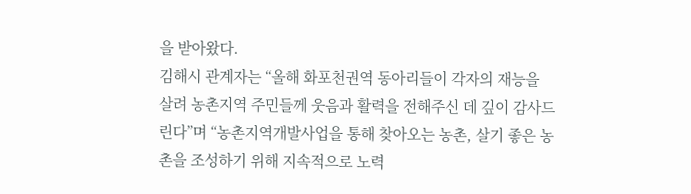을 받아왔다.
김해시 관계자는 “올해 화포천권역 동아리들이 각자의 재능을 살려 농촌지역 주민들께 웃음과 활력을 전해주신 데 깊이 감사드린다”며 “농촌지역개발사업을 통해 찾아오는 농촌, 살기 좋은 농촌을 조성하기 위해 지속적으로 노력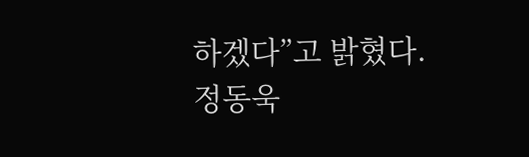하겠다”고 밝혔다.
정동욱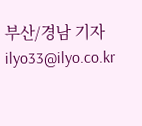부산/경남 기자 ilyo33@ilyo.co.kr